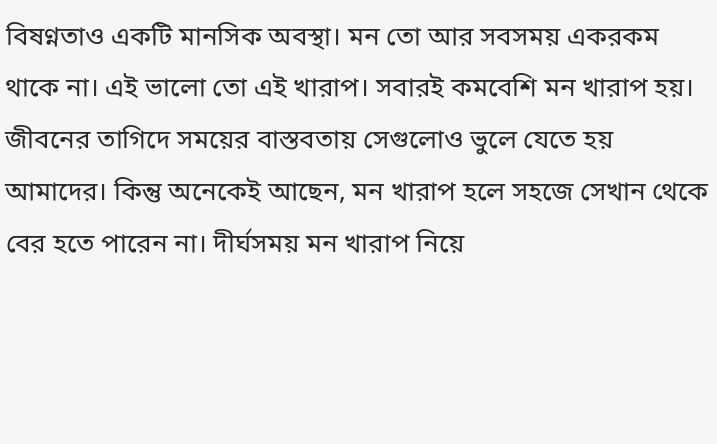বিষণ্নতাও একটি মানসিক অবস্থা। মন তো আর সবসময় একরকম থাকে না। এই ভালো তো এই খারাপ। সবারই কমবেশি মন খারাপ হয়। জীবনের তাগিদে সময়ের বাস্তবতায় সেগুলোও ভুলে যেতে হয় আমাদের। কিন্তু অনেকেই আছেন, মন খারাপ হলে সহজে সেখান থেকে বের হতে পারেন না। দীর্ঘসময় মন খারাপ নিয়ে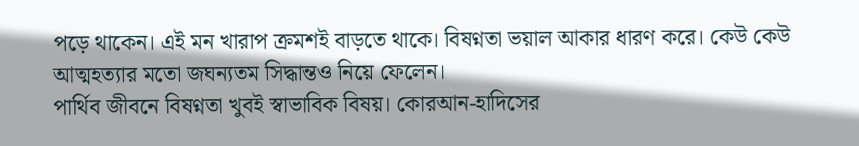পড়ে থাকেন। এই মন খারাপ ক্রমশই বাড়তে থাকে। বিষণ্নতা ভয়াল আকার ধারণ করে। কেউ কেউ আত্মহত্যার মতো জঘন্যতম সিদ্ধান্তও নিয়ে ফেলেন।
পার্থিব জীবনে বিষণ্নতা খুবই স্বাভাবিক বিষয়। কোরআন-হাদিসের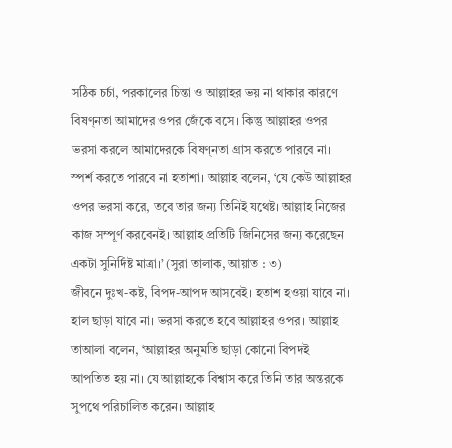সঠিক চর্চা, পরকালের চিন্তা ও আল্লাহর ভয় না থাকার কারণে বিষণ্নতা আমাদের ওপর জেঁকে বসে। কিন্তু আল্লাহর ওপর ভরসা করলে আমাদেরকে বিষণ্নতা গ্রাস করতে পারবে না। স্পর্শ করতে পারবে না হতাশা। আল্লাহ বলেন, ‘যে কেউ আল্লাহর ওপর ভরসা করে, তবে তার জন্য তিনিই যথেষ্ট। আল্লাহ নিজের কাজ সম্পূর্ণ করবেনই। আল্লাহ প্রতিটি জিনিসের জন্য করেছেন একটা সুনির্দিষ্ট মাত্রা।’ (সুরা তালাক, আয়াত : ৩)
জীবনে দুঃখ-কষ্ট, বিপদ-আপদ আসবেই। হতাশ হওয়া যাবে না। হাল ছাড়া যাবে না। ভরসা করতে হবে আল্লাহর ওপর। আল্লাহ তাআলা বলেন, ‘আল্লাহর অনুমতি ছাড়া কোনো বিপদই আপতিত হয় না। যে আল্লাহকে বিশ্বাস করে তিনি তার অন্তরকে সুপথে পরিচালিত করেন। আল্লাহ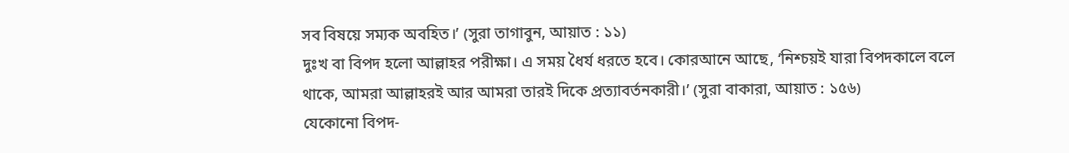সব বিষয়ে সম্যক অবহিত।’ (সুরা তাগাবুন, আয়াত : ১১)
দুঃখ বা বিপদ হলো আল্লাহর পরীক্ষা। এ সময় ধৈর্য ধরতে হবে। কোরআনে আছে, ‘নিশ্চয়ই যারা বিপদকালে বলে থাকে, আমরা আল্লাহরই আর আমরা তারই দিকে প্রত্যাবর্তনকারী।’ (সুরা বাকারা, আয়াত : ১৫৬)
যেকোনো বিপদ-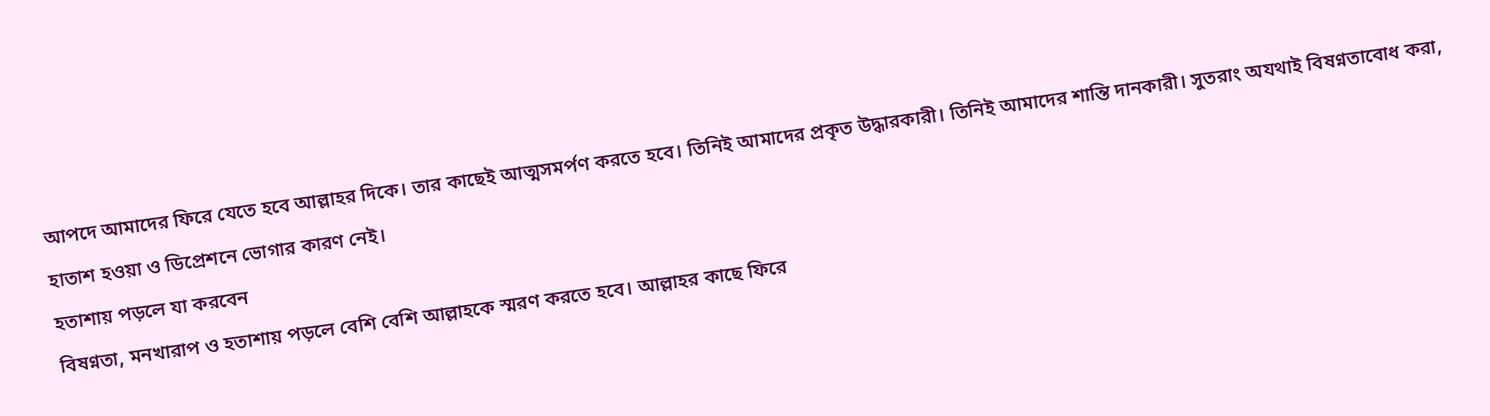আপদে আমাদের ফিরে যেতে হবে আল্লাহর দিকে। তার কাছেই আত্মসমর্পণ করতে হবে। তিনিই আমাদের প্রকৃত উদ্ধারকারী। তিনিই আমাদের শান্তি দানকারী। সুতরাং অযথাই বিষণ্নতাবোধ করা, হাতাশ হওয়া ও ডিপ্রেশনে ভোগার কারণ নেই।
হতাশায় পড়লে যা করবেন
বিষণ্নতা, মনখারাপ ও হতাশায় পড়লে বেশি বেশি আল্লাহকে স্মরণ করতে হবে। আল্লাহর কাছে ফিরে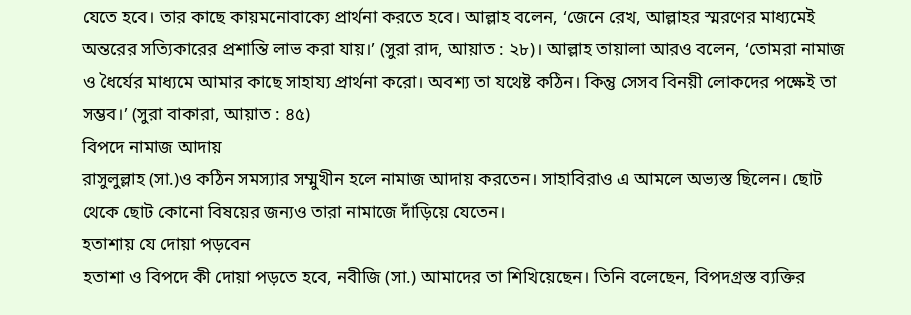যেতে হবে। তার কাছে কায়মনোবাক্যে প্রার্থনা করতে হবে। আল্লাহ বলেন, ‘জেনে রেখ, আল্লাহর স্মরণের মাধ্যমেই অন্তরের সত্যিকারের প্রশান্তি লাভ করা যায়।’ (সুরা রাদ, আয়াত : ২৮)। আল্লাহ তায়ালা আরও বলেন, ‘তোমরা নামাজ ও ধৈর্যের মাধ্যমে আমার কাছে সাহায্য প্রার্থনা করো। অবশ্য তা যথেষ্ট কঠিন। কিন্তু সেসব বিনয়ী লোকদের পক্ষেই তা সম্ভব।’ (সুরা বাকারা, আয়াত : ৪৫)
বিপদে নামাজ আদায়
রাসুলুল্লাহ (সা.)ও কঠিন সমস্যার সম্মুখীন হলে নামাজ আদায় করতেন। সাহাবিরাও এ আমলে অভ্যস্ত ছিলেন। ছোট থেকে ছোট কোনো বিষয়ের জন্যও তারা নামাজে দাঁড়িয়ে যেতেন।
হতাশায় যে দোয়া পড়বেন
হতাশা ও বিপদে কী দোয়া পড়তে হবে, নবীজি (সা.) আমাদের তা শিখিয়েছেন। তিনি বলেছেন, বিপদগ্রস্ত ব্যক্তির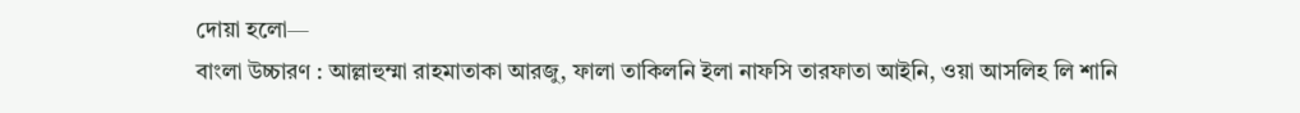দোয়া হলো—
বাংলা উচ্চারণ : আল্লাহুম্মা রাহমাতাকা আরজু, ফালা তাকিলনি ইলা নাফসি তারফাতা আইনি, ওয়া আসলিহ লি শানি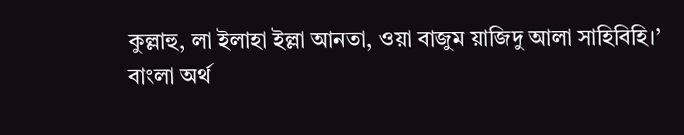কুল্লাহু, লা ইলাহা ইল্লা আনতা, ওয়া বাজুম য়াজিদু আলা সাহিবিহি।’
বাংলা অর্থ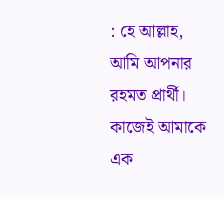: হে আল্লাহ, আমি আপনার রহমত প্রার্থী। কাজেই আমাকে এক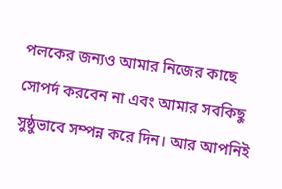পলকের জন্যও আমার নিজের কাছে সোপর্দ করবেন না এবং আমার সবকিছু সুষ্ঠুভাবে সম্পন্ন করে দিন। আর আপনিই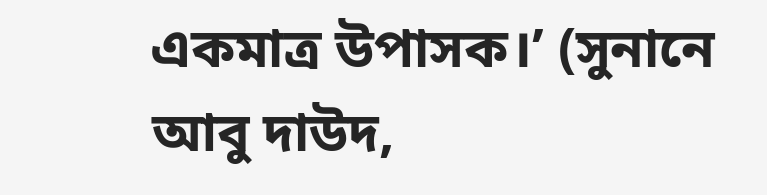একমাত্র উপাসক।’ (সুনানে আবু দাউদ,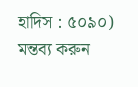হাদিস : ৫০৯০)
মন্তব্য করুন